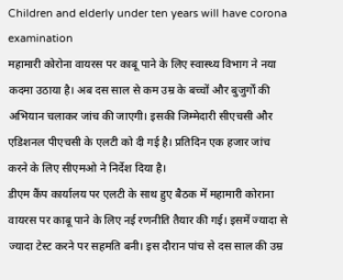Children and elderly under ten years will have corona examination
महामारी कोरोना वायरस पर काबू पाने के लिए स्वास्थ्य विभाग ने नया कदमा उठाया है। अब दस साल से कम उम्र के बच्चों और बुजुर्गों की अभियान चलाकर जांच की जाएगी। इसकी जिम्मेदारी सीएचसी और एडिशनल पीएचसी के एलटी को दी गई है। प्रतिदिन एक हजार जांच करने के लिए सीएमओ ने निर्देश दिया है।
डीएम कैंप कार्यालय पर एलटी के साथ हुए बैठक में महामारी कोराना वायरस पर काबू पाने के लिए नई रणनीति तैयार की गई। इसमें ज्यादा से ज्यादा टेस्ट करने पर सहमति बनी। इस दौरान पांच से दस साल की उम्र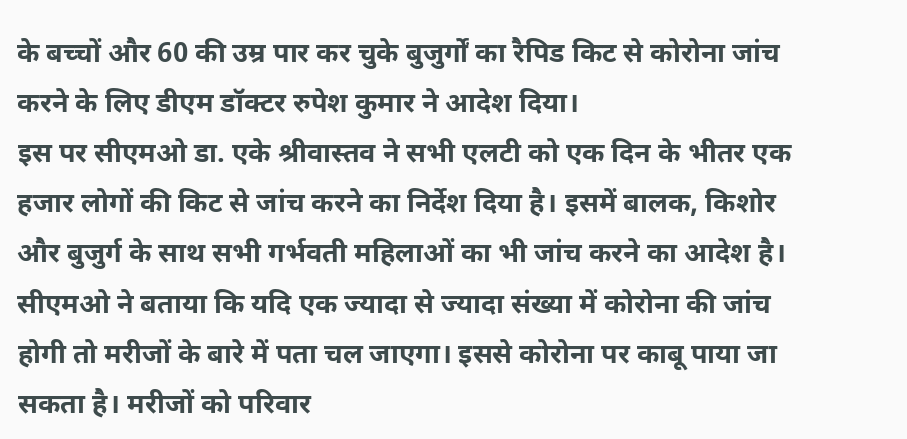के बच्चों और 60 की उम्र पार कर चुके बुजुर्गों का रैपिड किट से कोरोना जांच करने के लिए डीएम डॉक्टर रुपेश कुमार ने आदेश दिया।
इस पर सीएमओ डा. एके श्रीवास्तव ने सभी एलटी को एक दिन के भीतर एक हजार लोगों की किट से जांच करने का निर्देश दिया है। इसमें बालक, किशोर और बुजुर्ग के साथ सभी गर्भवती महिलाओं का भी जांच करने का आदेश है। सीएमओ ने बताया कि यदि एक ज्यादा से ज्यादा संख्या में कोरोना की जांच होगी तो मरीजों के बारे में पता चल जाएगा। इससे कोरोना पर काबू पाया जा सकता है। मरीजों को परिवार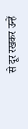से दूर रखकर उन्हें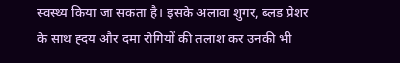स्वस्थ्य किया जा सकता है। इसके अलावा शुगर, ब्लड प्रेशर के साथ ह्दय और दमा रोगियों की तलाश कर उनकी भी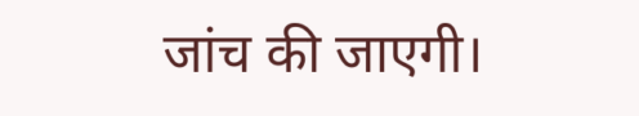जांच की जाएगी।